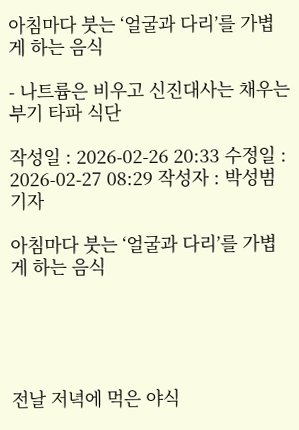아침마다 붓는 ‘얼굴과 다리’를 가볍게 하는 음식

- 나트륨은 비우고 신진대사는 채우는 부기 타파 식단

작성일 : 2026-02-26 20:33 수정일 : 2026-02-27 08:29 작성자 : 박성범 기자

아침마다 붓는 ‘얼굴과 다리’를 가볍게 하는 음식





전날 저녁에 먹은 야식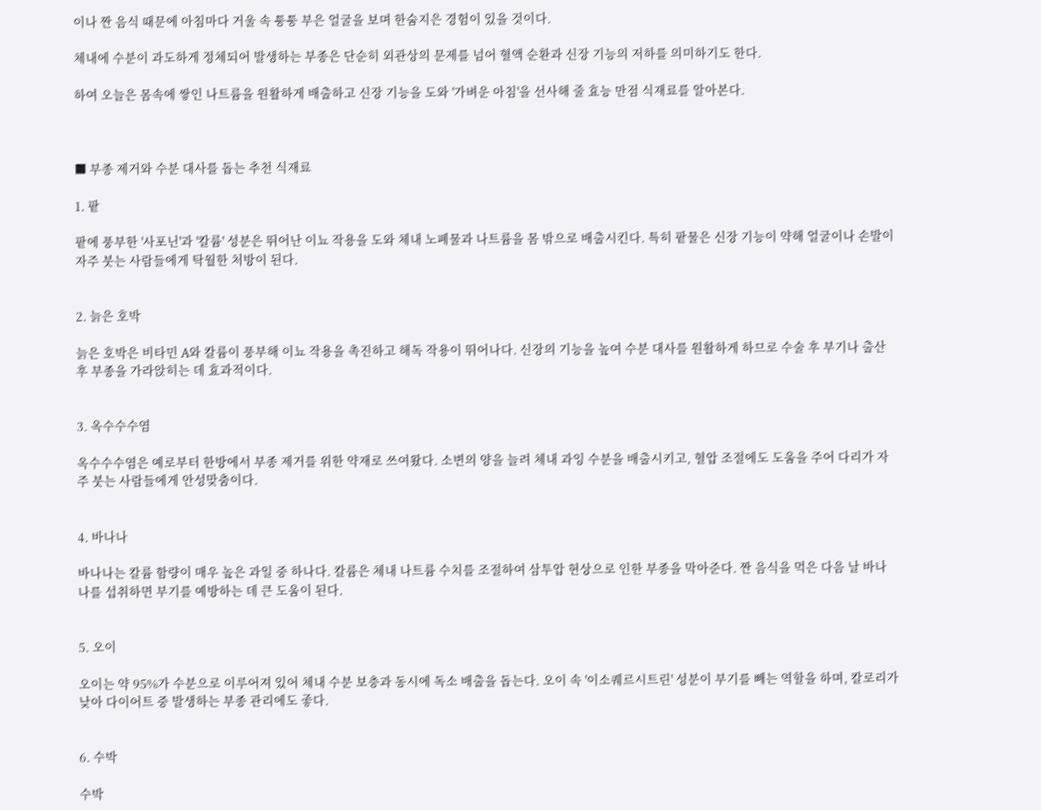이나 짠 음식 때문에 아침마다 거울 속 퉁퉁 부은 얼굴을 보며 한숨지은 경험이 있을 것이다.

체내에 수분이 과도하게 정체되어 발생하는 부종은 단순히 외관상의 문제를 넘어 혈액 순환과 신장 기능의 저하를 의미하기도 한다.

하여 오늘은 몸속에 쌓인 나트륨을 원활하게 배출하고 신장 기능을 도와 '가벼운 아침'을 선사해 줄 효능 만점 식재료를 알아본다.



■ 부종 제거와 수분 대사를 돕는 추천 식재료

1. 팥

팥에 풍부한 '사포닌'과 '칼륨' 성분은 뛰어난 이뇨 작용을 도와 체내 노폐물과 나트륨을 몸 밖으로 배출시킨다. 특히 팥물은 신장 기능이 약해 얼굴이나 손발이 자주 붓는 사람들에게 탁월한 처방이 된다.


2. 늙은 호박

늙은 호박은 비타민 A와 칼륨이 풍부해 이뇨 작용을 촉진하고 해독 작용이 뛰어나다. 신장의 기능을 높여 수분 대사를 원활하게 하므로 수술 후 부기나 출산 후 부종을 가라앉히는 데 효과적이다.


3. 옥수수수염

옥수수수염은 예로부터 한방에서 부종 제거를 위한 약재로 쓰여왔다. 소변의 양을 늘려 체내 과잉 수분을 배출시키고, 혈압 조절에도 도움을 주어 다리가 자주 붓는 사람들에게 안성맞춤이다.


4. 바나나

바나나는 칼륨 함량이 매우 높은 과일 중 하나다. 칼륨은 체내 나트륨 수치를 조절하여 삼투압 현상으로 인한 부종을 막아준다. 짠 음식을 먹은 다음 날 바나나를 섭취하면 부기를 예방하는 데 큰 도움이 된다.


5. 오이

오이는 약 95%가 수분으로 이루어져 있어 체내 수분 보충과 동시에 독소 배출을 돕는다. 오이 속 '이소퀘르시트린' 성분이 부기를 빼는 역할을 하며, 칼로리가 낮아 다이어트 중 발생하는 부종 관리에도 좋다.


6. 수박

수박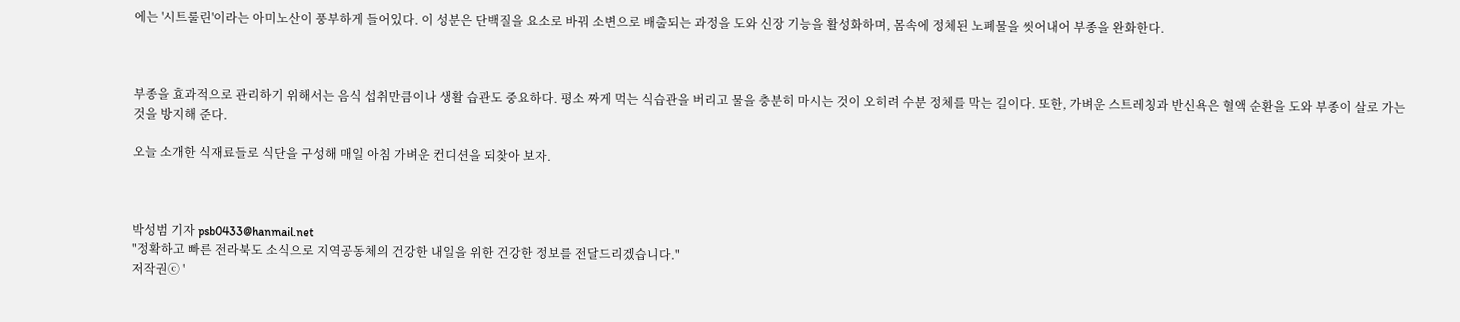에는 '시트룰린'이라는 아미노산이 풍부하게 들어있다. 이 성분은 단백질을 요소로 바꿔 소변으로 배출되는 과정을 도와 신장 기능을 활성화하며, 몸속에 정체된 노폐물을 씻어내어 부종을 완화한다.



부종을 효과적으로 관리하기 위해서는 음식 섭취만큼이나 생활 습관도 중요하다. 평소 짜게 먹는 식습관을 버리고 물을 충분히 마시는 것이 오히려 수분 정체를 막는 길이다. 또한, 가벼운 스트레칭과 반신욕은 혈액 순환을 도와 부종이 살로 가는 것을 방지해 준다.

오늘 소개한 식재료들로 식단을 구성해 매일 아침 가벼운 컨디션을 되찾아 보자.



박성범 기자 psb0433@hanmail.net
"정확하고 빠른 전라북도 소식으로 지역공동체의 건강한 내일을 위한 건강한 정보를 전달드리겠습니다."
저작권ⓒ '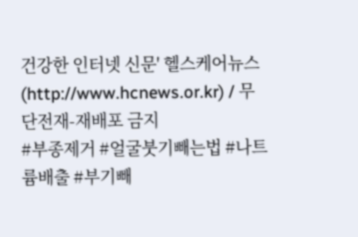건강한 인터넷 신문' 헬스케어뉴스(http://www.hcnews.or.kr) / 무단전재-재배포 금지
#부종제거 #얼굴붓기빼는법 #나트륨배출 #부기빼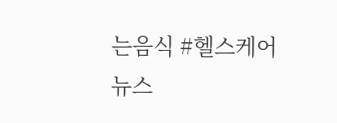는음식 #헬스케어뉴스